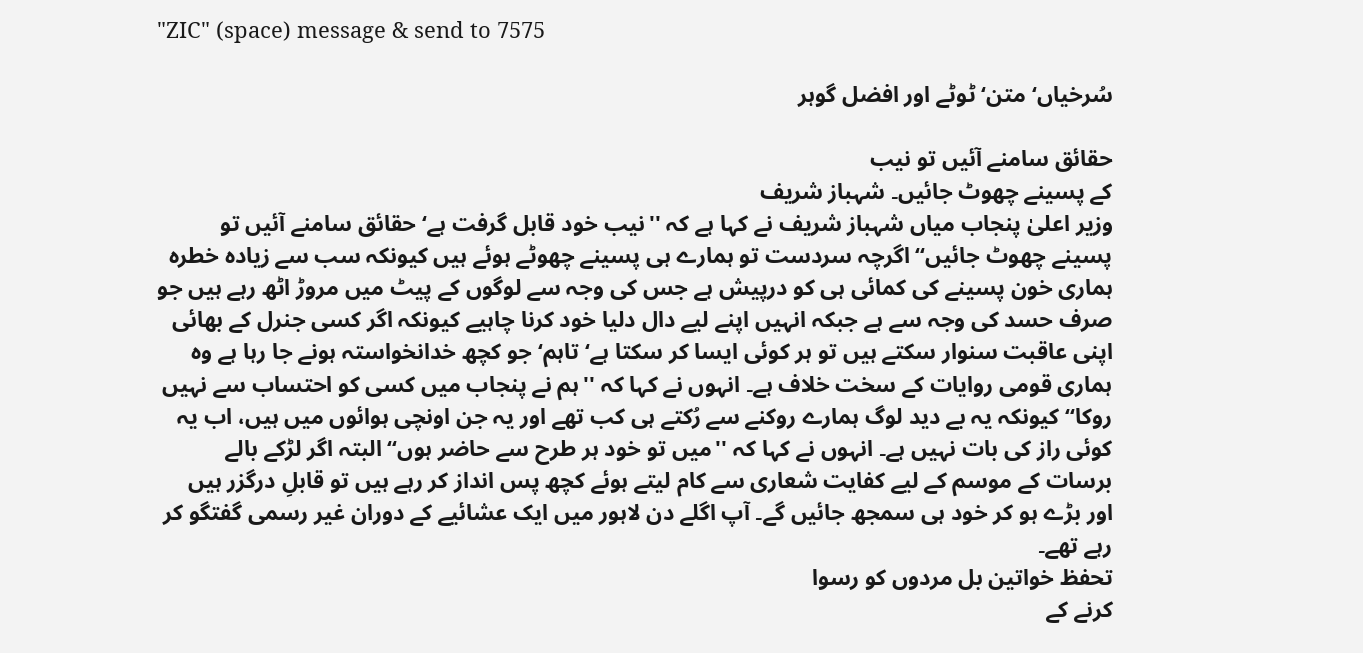"ZIC" (space) message & send to 7575

سُرخیاں‘ متن‘ ٹوٹے اور افضل گوہر

حقائق سامنے آئیں تو نیب
کے پسینے چھوٹ جائیں۔ شہباز شریف
وزیر اعلیٰ پنجاب میاں شہباز شریف نے کہا ہے کہ ''نیب خود قابل گرفت ہے‘ حقائق سامنے آئیں تو پسینے چھوٹ جائیں‘‘ اگرچہ سردست تو ہمارے ہی پسینے چھوٹے ہوئے ہیں کیونکہ سب سے زیادہ خطرہ ہماری خون پسینے کی کمائی ہی کو درپیش ہے جس کی وجہ سے لوگوں کے پیٹ میں مروڑ اٹھ رہے ہیں جو صرف حسد کی وجہ سے ہے جبکہ انہیں اپنے لیے دال دلیا خود کرنا چاہیے کیونکہ اگر کسی جنرل کے بھائی اپنی عاقبت سنوار سکتے ہیں تو ہر کوئی ایسا کر سکتا ہے‘ تاہم‘ جو کچھ خدانخواستہ ہونے جا رہا ہے وہ ہماری قومی روایات کے سخت خلاف ہے۔ انہوں نے کہا کہ ''ہم نے پنجاب میں کسی کو احتساب سے نہیں روکا‘‘ کیونکہ یہ بے دید لوگ ہمارے روکنے سے رُکتے ہی کب تھے اور یہ جن اونچی ہوائوں میں ہیں، اب یہ کوئی راز کی بات نہیں ہے۔ انہوں نے کہا کہ ''میں تو خود ہر طرح سے حاضر ہوں‘‘ البتہ اگر لڑکے بالے برسات کے موسم کے لیے کفایت شعاری سے کام لیتے ہوئے کچھ پس انداز کر رہے ہیں تو قابلِ درگزر ہیں اور بڑے ہو کر خود ہی سمجھ جائیں گے۔ آپ اگلے دن لاہور میں ایک عشائیے کے دوران غیر رسمی گفتگو کر رہے تھے۔
تحفظ خواتین بل مردوں کو رسوا
کرنے کے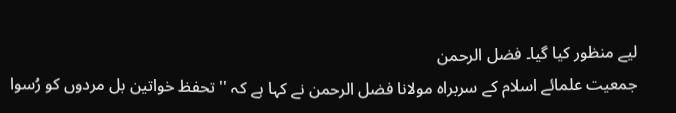لیے منظور کیا گیا۔ فضل الرحمن
جمعیت علمائے اسلام کے سربراہ مولانا فضل الرحمن نے کہا ہے کہ ''تحفظ خواتین بل مردوں کو رُسوا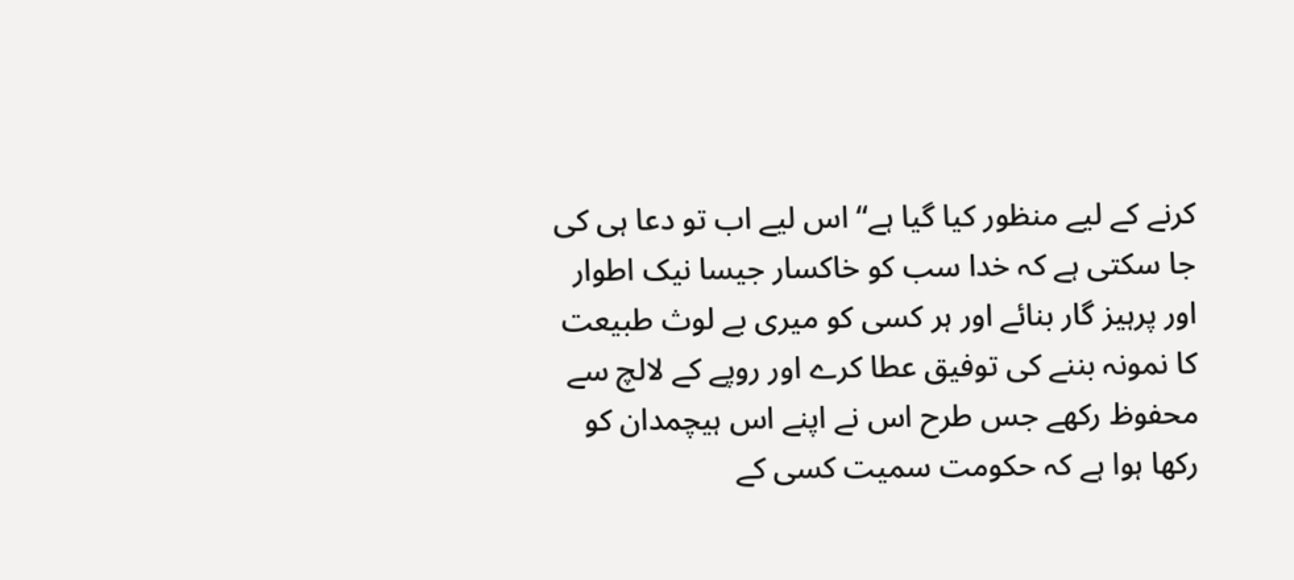کرنے کے لیے منظور کیا گیا ہے‘‘ اس لیے اب تو دعا ہی کی جا سکتی ہے کہ خدا سب کو خاکسار جیسا نیک اطوار اور پرہیز گار بنائے اور ہر کسی کو میری بے لوث طبیعت کا نمونہ بننے کی توفیق عطا کرے اور روپے کے لالچ سے محفوظ رکھے جس طرح اس نے اپنے اس ہیچمدان کو رکھا ہوا ہے کہ حکومت سمیت کسی کے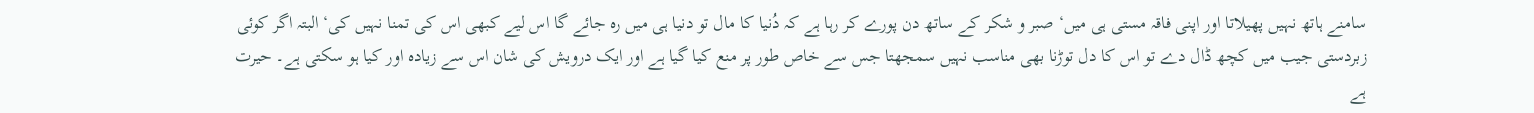سامنے ہاتھ نہیں پھیلاتا اور اپنی فاقہ مستی ہی میں‘ صبر و شکر کے ساتھ دن پورے کر رہا ہے کہ دُنیا کا مال تو دنیا ہی میں رہ جائے گا اس لیے کبھی اس کی تمنا نہیں کی‘ البتہ اگر کوئی زبردستی جیب میں کچھ ڈال دے تو اس کا دل توڑنا بھی مناسب نہیں سمجھتا جس سے خاص طور پر منع کیا گیا ہے اور ایک درویش کی شان اس سے زیادہ اور کیا ہو سکتی ہے۔ حیرت ہے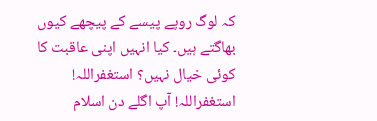کہ لوگ روپے پیسے کے پیچھے کیوں بھاگتے ہیں۔ کیا انہیں اپنی عاقبت کا کوئی خیال نہیں؟ استغفراللہ! استغفراللہ! آپ اگلے دن اسلام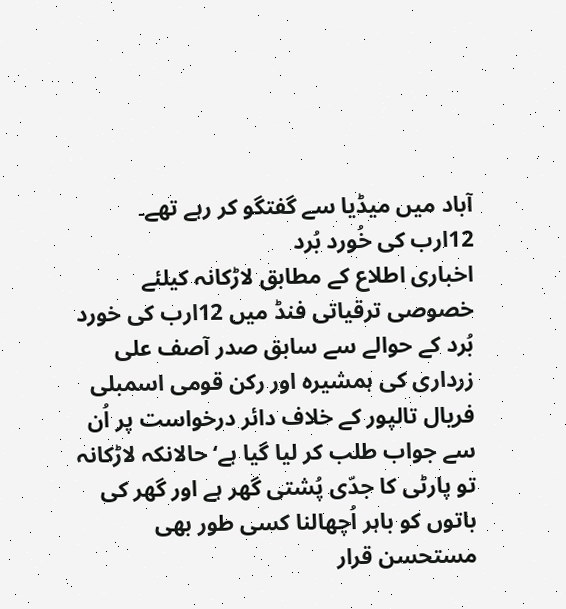آباد میں میڈیا سے گفتگو کر رہے تھے۔
12ارب کی خُورد بُرد
اخباری اطلاع کے مطابق لاڑکانہ کیلئے خصوصی ترقیاتی فنڈ میں 12ارب کی خورد بُرد کے حوالے سے سابق صدر آصف علی زرداری کی ہمشیرہ اور رکن قومی اسمبلی فریال تالپور کے خلاف دائر درخواست پر اُن سے جواب طلب کر لیا گیا ہے‘ حالانکہ لاڑکانہ تو پارٹی کا جدّی پُشتی گھر ہے اور گھر کی باتوں کو باہر اُچھالنا کسی طور بھی مستحسن قرار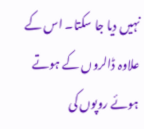نہیں دیا جا سکتا۔ اس کے علاوہ ڈالروں کے ہوتے ہوئے روپوں کی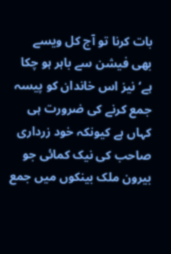بات کرنا تو آج کل ویسے بھی فیشن سے باہر ہو چکا
ہے‘ نیز اس خاندان کو پیسہ جمع کرنے کی ضرورت ہی کہاں ہے کیونکہ خود زرداری صاحب کی نیک کمائی جو بیرون ملک بینکوں میں جمع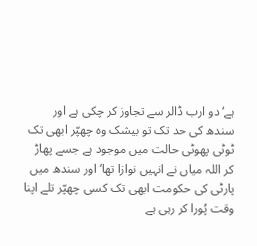ہے‘ دو ارب ڈالر سے تجاوز کر چکی ہے اور سندھ کی حد تک تو بیشک وہ چھپّر ابھی تک ٹوٹی پھوٹی حالت میں موجود ہے جسے پھاڑ کر اللہ میاں نے انہیں نوازا تھا‘ اور سندھ میں پارٹی کی حکومت ابھی تک کسی چھپّر تلے اپنا وقت پُورا کر رہی ہے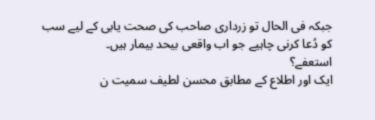جبکہ فی الحال تو زرداری صاحب کی صحت یابی کے لیے سب کو دُعا کرنی چاہیے جو اب واقعی بیحد بیمار ہیں۔
استعفے؟
ایک اور اطلاع کے مطابق محسن لطیف سمیت ن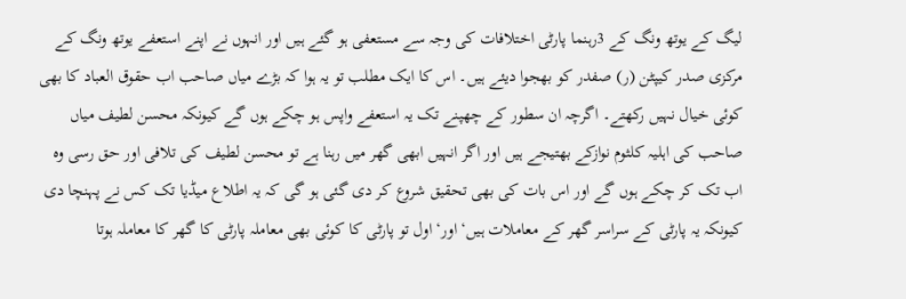لیگ کے یوتھ ونگ کے 3رہنما پارٹی اختلافات کی وجہ سے مستعفی ہو گئے ہیں اور انہوں نے اپنے استعفے یوتھ ونگ کے مرکزی صدر کیپٹن (ر) صفدر کو بھجوا دیئے ہیں۔ اس کا ایک مطلب تو یہ ہوا کہ بڑے میاں صاحب اب حقوق العباد کا بھی کوئی خیال نہیں رکھتے۔ اگرچہ ان سطور کے چھپنے تک یہ استعفے واپس ہو چکے ہوں گے کیونکہ محسن لطیف میاں صاحب کی اہلیہ کلثوم نوازکے بھتیجے ہیں اور اگر انہیں ابھی گھر میں رہنا ہے تو محسن لطیف کی تلافی اور حق رسی وہ اب تک کر چکے ہوں گے اور اس بات کی بھی تحقیق شروع کر دی گئی ہو گی کہ یہ اطلاع میڈیا تک کس نے پہنچا دی کیونکہ یہ پارٹی کے سراسر گھر کے معاملات ہیں‘ اور‘ اول تو پارٹی کا کوئی بھی معاملہ پارٹی کا گھر کا معاملہ ہوتا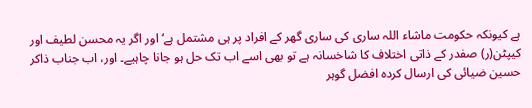ہے کیونکہ حکومت ماشاء اللہ ساری کی ساری گھر کے افراد پر ہی مشتمل ہے‘ اور اگر یہ محسن لطیف اور کیپٹن(ر) صفدر کے ذاتی اختلاف کا شاخسانہ ہے تو بھی اسے اب تک حل ہو جانا چاہیے۔ اور، اب جناب ذاکر حسین ضیائی کی ارسال کردہ افضل گوہر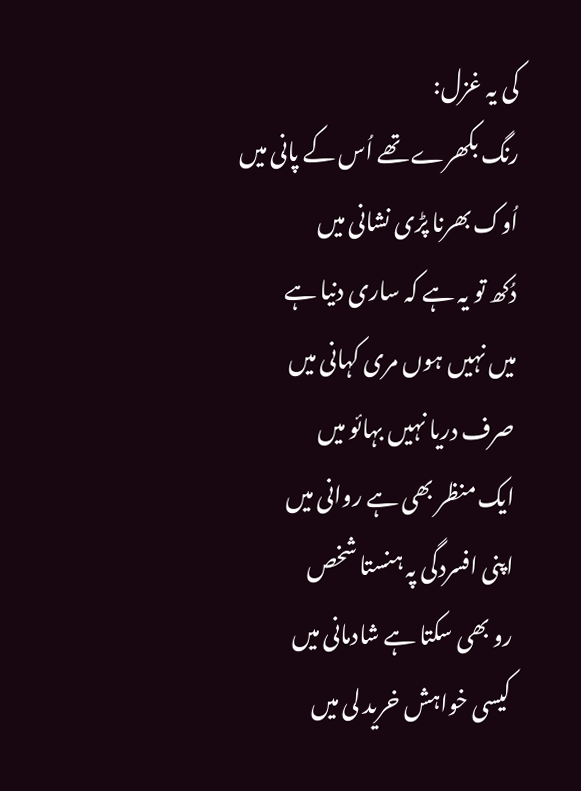کی یہ غزل:
رنگ بکھرے تھے اُس کے پانی میں
اُوک بھرنا پڑی نشانی میں
دُکھ تو یہ ہے کہ ساری دنیا ہے
میں نہیں ہوں مری کہانی میں
صرف دریا نہیں بہائو میں
ایک منظر بھی ہے روانی میں
اپنی افسردگی پہ ہنستا شخص
رو بھی سکتا ہے شادمانی میں
کیسی خواہش خرید لی میں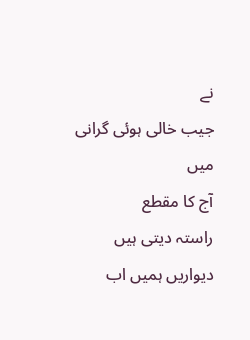نے
جیب خالی ہوئی گرانی میں
آج کا مقطع
راستہ دیتی ہیں دیواریں ہمیں اب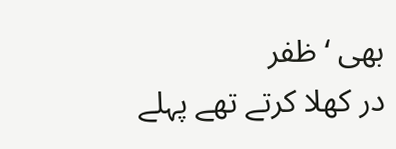بھی ‘ ظفر
در کھلا کرتے تھے پہلے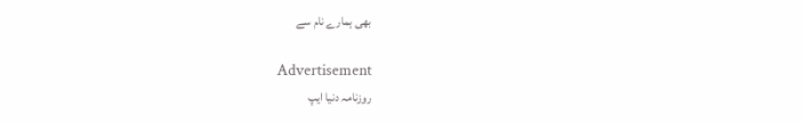بھی ہمارے نام سے

Advertisement
روزنامہ دنیا ایپ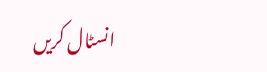انسٹال کریں